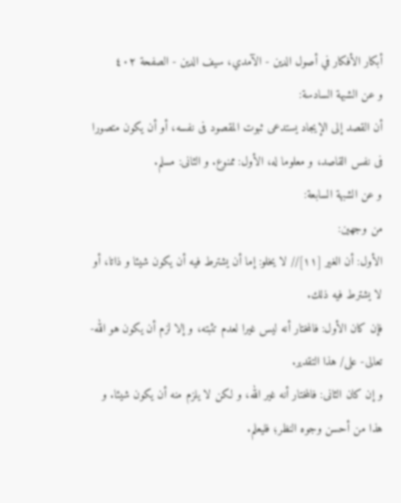أبكار الأفكار في أصول الدين - الآمدي، سيف الدين - الصفحة ٤٠٢
و عن الشبهة السادسة:
أن القصد إلى الإيجاد يستدعى ثبوت المقصود فى نفسه، أو أن يكون متصورا فى نفس القاصد، و معلوما له، الأول: ممنوع. و الثانى: مسلم.
و عن الشبهة السابعة:
من وجهين:
الأول: أن الغير [١١]// لا يخلو: إما أن يشترط فيه أن يكون شيئا و ذاتا، أو لا يشترط فيه ذلك.
فإن كان الأول: فالمختار أنه ليس غيرا لعدم تثبته، و إلا لزم أن يكون هو الله- تعالى- على/ هذا التقدير.
و إن كان الثانى: فالمختار أنه غير الله، و لكن لا يلزم منه أن يكون شيئا. و هذا من أحسن وجوه النظر؛ فليعلم.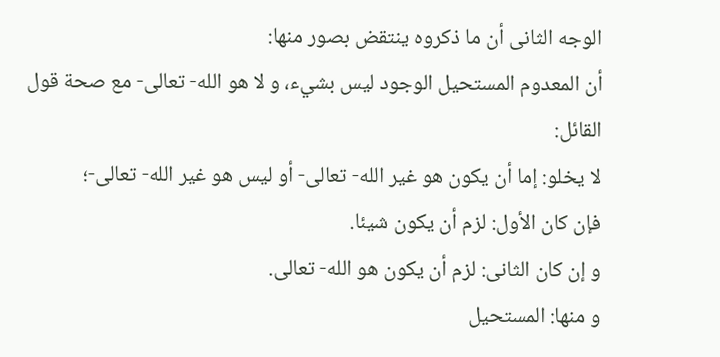الوجه الثانى أن ما ذكروه ينتقض بصور منها:
أن المعدوم المستحيل الوجود ليس بشيء، و لا هو الله- تعالى- مع صحة قول القائل:
لا يخلو: إما أن يكون هو غير الله- تعالى- أو ليس هو غير الله- تعالى-؛
فإن كان الأول: لزم أن يكون شيئا.
و إن كان الثانى: لزم أن يكون هو الله- تعالى.
و منها: المستحيل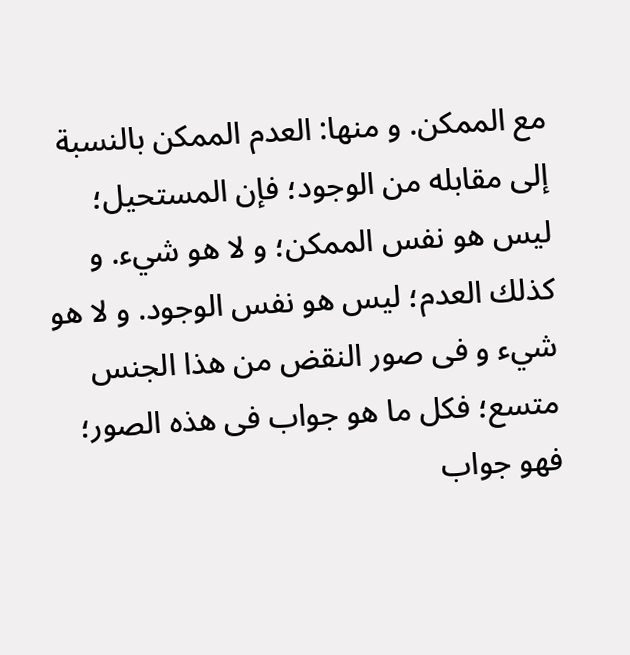مع الممكن. و منها: العدم الممكن بالنسبة إلى مقابله من الوجود؛ فإن المستحيل؛ ليس هو نفس الممكن؛ و لا هو شيء. و كذلك العدم؛ ليس هو نفس الوجود. و لا هو شيء و فى صور النقض من هذا الجنس متسع؛ فكل ما هو جواب فى هذه الصور؛ فهو جواب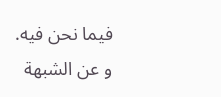فيما نحن فيه.
و عن الشبهة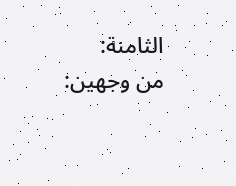الثامنة:
من وجهين: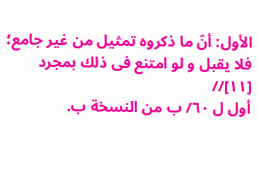الأول: أنّ ما ذكروه تمثيل من غير جامع؛ فلا يقبل و لو امتنع فى ذلك بمجرد
[١١]//
أول ل ٦٠/ ب من النسخة ب.